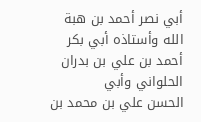أبي نصر أحمد بن هبة الله وأستاذه أبي بكر أحمد بن علي بن بدران الحلواني وأبي
الحسن علي بن محمد بن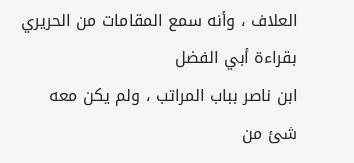العلاف ، وأنه سمع المقامات من الحريري بقراءة أبي الفضل
ابن ناصر بباب المراتب ، ولم يكن معه شئ من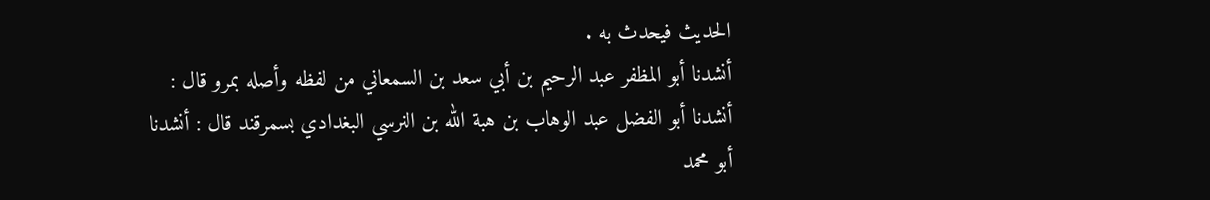الحديث فيحدث به .
أنشدنا أبو المظفر عبد الرحيم بن أبي سعد بن السمعاني من لفظه وأصله بمرو قال :
أنشدنا أبو الفضل عبد الوهاب بن هبة الله بن النرسي البغدادي بسمرقند قال : أنشدنا
أبو محمد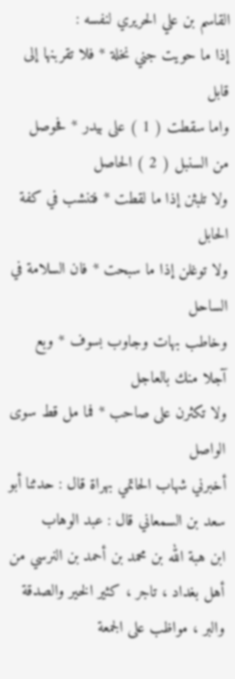القاسم بن علي الحريري لنفسه :
إذا ما حويت جني نخلة * فلا تقربنها إلى قابل
واما سقطت ( 1 ) على بيدر * فحوصل من السنبل ( 2 ) الحاصل
ولا تلبثن إذا ما لقطت * فتنشب في كفة الحابل
ولا توغلن إذا ما سبحت * فان السلامة في الساحل
وخاطب بهات وجاوب بسوف * وبع آجلا منك بالعاجل
ولا تكثرن على صاحب * فما مل قط سوى الواصل
أخبرني شهاب الحاتمي بهراة قال : حدثنا أبو سعد بن السمعاني قال : عبد الوهاب
ابن هبة الله بن محمد بن أحمد بن النرسي من أهل بغداد ، تاجر ، كثير الخير والصدقة
والبر ، مواظب على الجمعة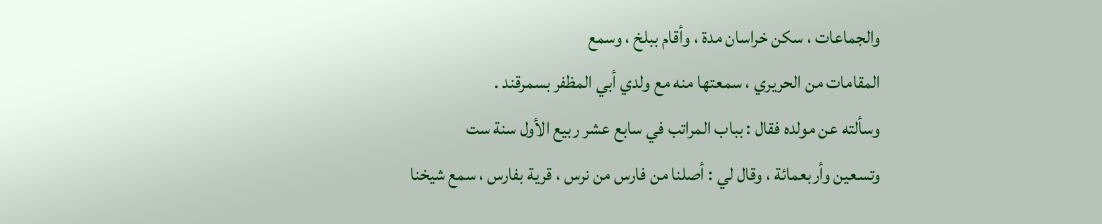والجماعات ، سكن خراسان مدة ، وأقام ببلخ ، وسمع
المقامات من الحريري ، سمعتها منه مع ولدي أبي المظفر بسمرقند .
وسألته عن مولده فقال : بباب المراتب في سابع عشر ربيع الأول سنة ست
وتسعين وأربعمائة ، وقال لي : أصلنا من فارس من نرس ، قرية بفارس ، سمع شيخنا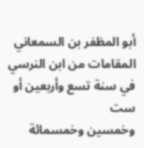أبو المظفر بن السمعاني المقامات من ابن النرسي في سنة تسع وأربعين أو ست
وخمسين وخمسمائة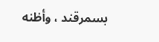بسمرقند ، وأظنه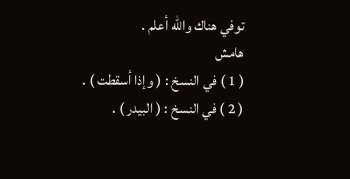توفي هناك والله أعلم .
هامش
( 1 ) في النسخ : ( وإذا أسقطت ) .
( 2 ) في النسخ : ( البيدر ) .